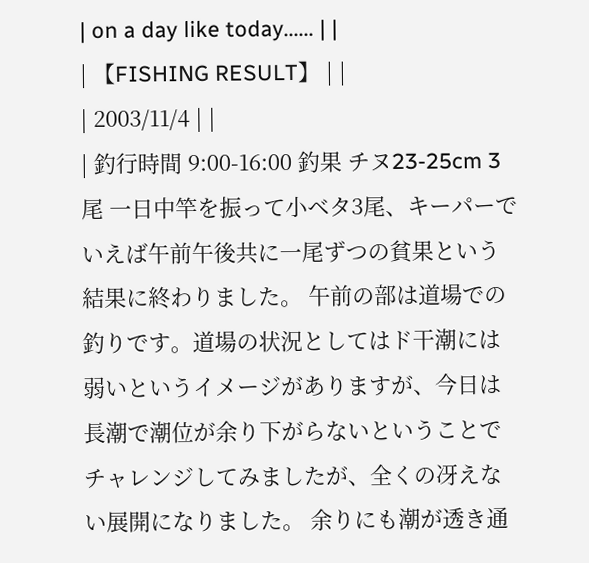| on a day like today...... | |
| 【FISHING RESULT】 | |
| 2003/11/4 | |
| 釣行時間 9:00-16:00 釣果 チヌ23-25cm 3尾 一日中竿を振って小ベタ3尾、キーパーでいえば午前午後共に一尾ずつの貧果という結果に終わりました。 午前の部は道場での釣りです。道場の状況としてはド干潮には弱いというイメージがありますが、今日は長潮で潮位が余り下がらないということでチャレンジしてみましたが、全くの冴えない展開になりました。 余りにも潮が透き通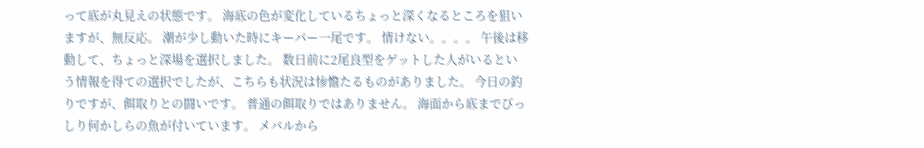って底が丸見えの状態です。 海底の色が変化しているちょっと深くなるところを狙いますが、無反応。 潮が少し動いた時にキーパー一尾です。 情けない。。。。 午後は移動して、ちょっと深場を選択しました。 数日前に2尾良型をゲットした人がいるという情報を得ての選択でしたが、こちらも状況は惨憺たるものがありました。 今日の釣りですが、餌取りとの闘いです。 普通の餌取りではありません。 海面から底までびっしり何かしらの魚が付いています。 メバルから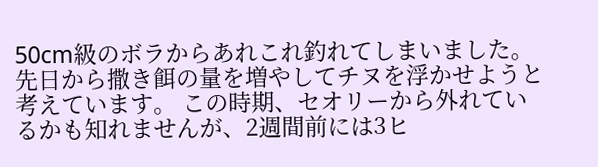50cm級のボラからあれこれ釣れてしまいました。 先日から撒き餌の量を増やしてチヌを浮かせようと考えています。 この時期、セオリーから外れているかも知れませんが、2週間前には3ヒ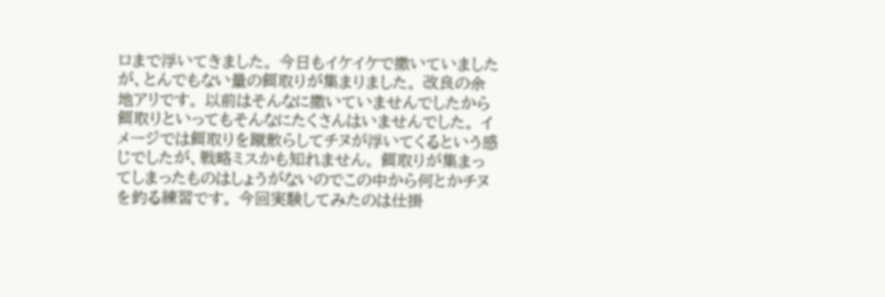ロまで浮いてきました。 今日もイケイケで撒いていましたが、とんでもない量の餌取りが集まりました。 改良の余地アリです。 以前はそんなに撒いていませんでしたから餌取りといってもそんなにたくさんはいませんでした。 イメージでは餌取りを蹴散らしてチヌが浮いてくるという感じでしたが、戦略ミスかも知れません。 餌取りが集まってしまったものはしょうがないのでこの中から何とかチヌを釣る練習です。 今回実験してみたのは仕掛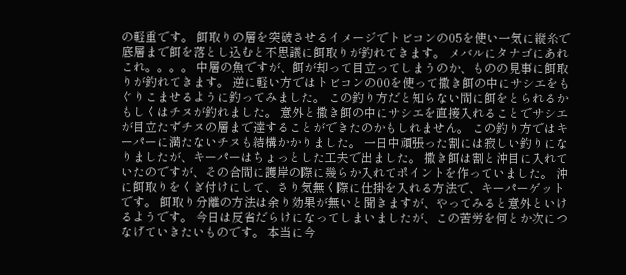の軽重です。 餌取りの層を突破させるイメージでトビコンの05を使い一気に縦糸で底層まで餌を落とし込むと不思議に餌取りが釣れてきます。 メバルにタナゴにあれこれ。。。。 中層の魚ですが、餌が却って目立ってしまうのか、ものの見事に餌取りが釣れてきます。 逆に軽い方ではトビコンの00を使って撒き餌の中にサシエをもぐりこませるように釣ってみました。 この釣り方だと知らない間に餌をとられるかもしくはチヌが釣れました。 意外と撒き餌の中にサシエを直接入れることでサシエが目立たずチヌの層まで達することができたのかもしれません。 この釣り方ではキーパーに満たないチヌも結構かかりました。 一日中頑張った割には寂しい釣りになりましたが、キーパーはちょっとした工夫で出ました。 撒き餌は割と沖目に入れていたのですが、その合間に護岸の際に幾らか入れてポイントを作っていました。 沖に餌取りをくぎ付けにして、さり気無く際に仕掛を入れる方法で、キーパーゲットです。 餌取り分離の方法は余り効果が無いと聞きますが、やってみると意外といけるようです。 今日は反省だらけになってしまいましたが、この苦労を何とか次につなげていきたいものです。 本当に今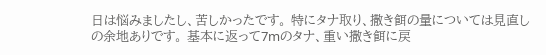日は悩みましたし、苦しかったです。 特にタナ取り、撒き餌の量については見直しの余地ありです。 基本に返って7mのタナ、重い撒き餌に戻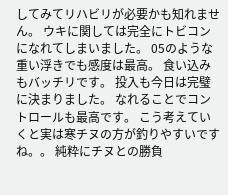してみてリハビリが必要かも知れません。 ウキに関しては完全にトビコンになれてしまいました。 05のような重い浮きでも感度は最高。 食い込みもバッチリです。 投入も今日は完璧に決まりました。 なれることでコントロールも最高です。 こう考えていくと実は寒チヌの方が釣りやすいですね。。 純粋にチヌとの勝負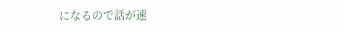になるので話が速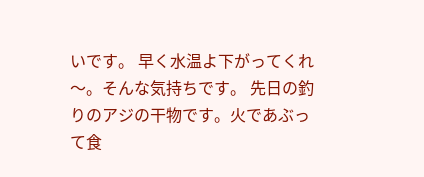いです。 早く水温よ下がってくれ〜。そんな気持ちです。 先日の釣りのアジの干物です。火であぶって食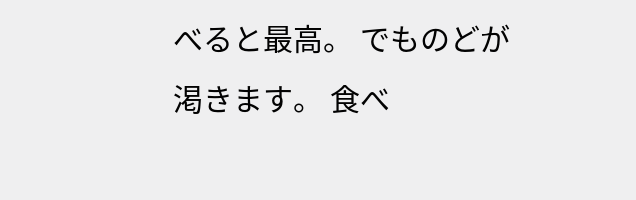べると最高。 でものどが渇きます。 食べ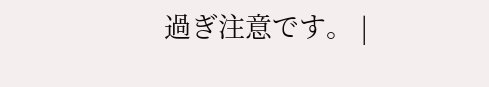過ぎ注意です。 |